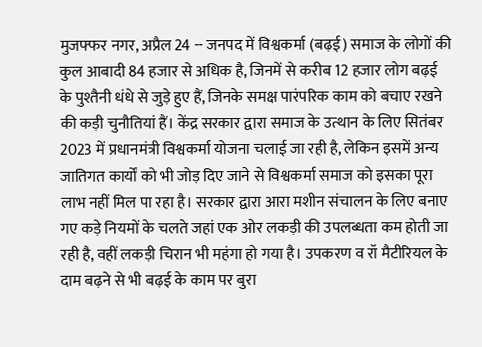मुजफ्फर नगर, अप्रैल 24 -- जनपद में विश्वकर्मा (बढ़ई) समाज के लोगों की कुल आबादी 84 हजार से अधिक है, जिनमें से करीब 12 हजार लोग बढ़ई के पुश्तैनी धंधे से जुड़े हुए हैं, जिनके समक्ष पारंपरिक काम को बचाए रखने की कड़ी चुनौतियां हैं। केंद्र सरकार द्वारा समाज के उत्थान के लिए सितंबर 2023 में प्रधानमंत्री विश्वकर्मा योजना चलाई जा रही है, लेकिन इसमें अन्य जातिगत कार्यों को भी जोड़ दिए जाने से विश्वकर्मा समाज को इसका पूरा लाभ नहीं मिल पा रहा है। सरकार द्वारा आरा मशीन संचालन के लिए बनाए गए कड़े नियमों के चलते जहां एक ओर लकड़ी की उपलब्धता कम होती जा रही है, वहीं लकड़ी चिरान भी महंगा हो गया है। उपकरण व रॉ मैटीरियल के दाम बढ़ने से भी बढ़ई के काम पर बुरा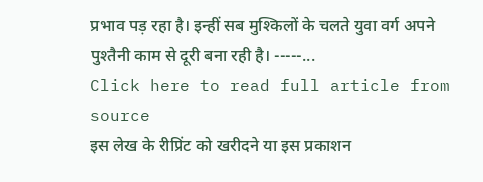प्रभाव पड़ रहा है। इन्हीं सब मुश्किलों के चलते युवा वर्ग अपने पुश्तैनी काम से दूरी बना रही है। -----...
Click here to read full article from source
इस लेख के रीप्रिंट को खरीदने या इस प्रकाशन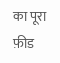का पूरा फ़ीड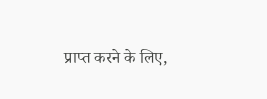प्राप्त करने के लिए,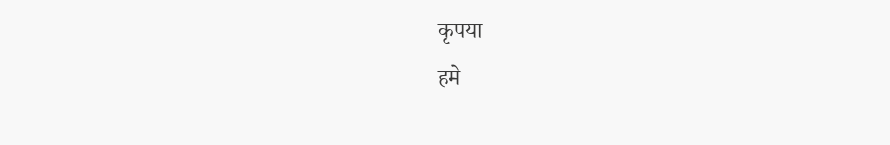कृपया
हमे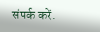संपर्क करें.